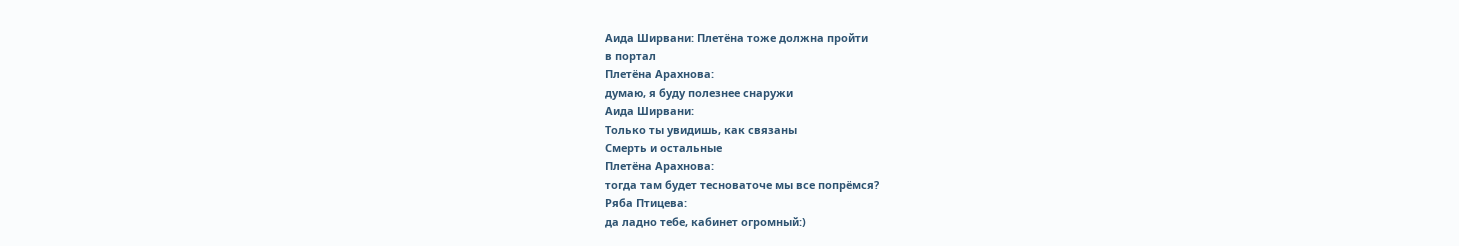Аида Ширвани: Плетёна тоже должна пройти
в портал
Плетёна Арахнова:
думаю, я буду полезнее снаружи
Аида Ширвани:
Только ты увидишь, как связаны
Смерть и остальные
Плетёна Арахнова:
тогда там будет тесноваточе мы все попрёмся?
Ряба Птицева:
да ладно тебе, кабинет огромный:)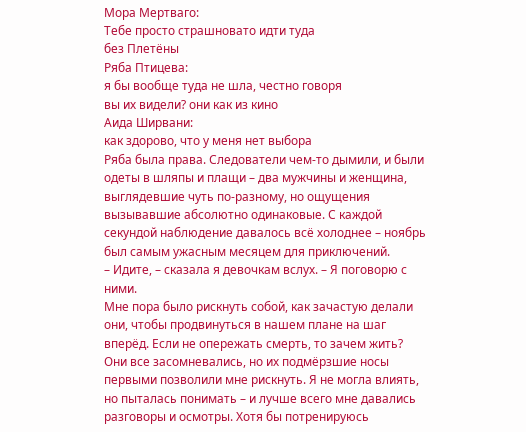Мора Мертваго:
Тебе просто страшновато идти туда
без Плетёны
Ряба Птицева:
я бы вообще туда не шла, честно говоря
вы их видели? они как из кино
Аида Ширвани:
как здорово, что у меня нет выбора
Ряба была права. Следователи чем-то дымили, и были одеты в шляпы и плащи – два мужчины и женщина, выглядевшие чуть по-разному, но ощущения вызывавшие абсолютно одинаковые. С каждой секундой наблюдение давалось всё холоднее – ноябрь был самым ужасным месяцем для приключений.
– Идите, – сказала я девочкам вслух. – Я поговорю с ними.
Мне пора было рискнуть собой, как зачастую делали они, чтобы продвинуться в нашем плане на шаг вперёд. Если не опережать смерть, то зачем жить?
Они все засомневались, но их подмёрзшие носы первыми позволили мне рискнуть. Я не могла влиять, но пыталась понимать – и лучше всего мне давались разговоры и осмотры. Хотя бы потренируюсь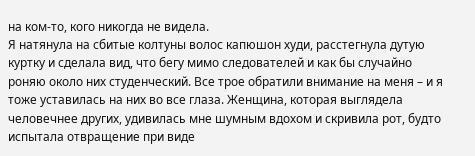на ком-то, кого никогда не видела.
Я натянула на сбитые колтуны волос капюшон худи, расстегнула дутую куртку и сделала вид, что бегу мимо следователей и как бы случайно роняю около них студенческий. Все трое обратили внимание на меня – и я тоже уставилась на них во все глаза. Женщина, которая выглядела человечнее других, удивилась мне шумным вдохом и скривила рот, будто испытала отвращение при виде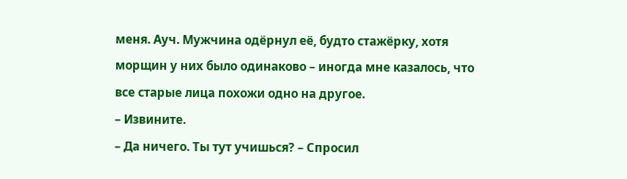меня. Ауч. Мужчина одёрнул её, будто стажёрку, хотя морщин у них было одинаково – иногда мне казалось, что все старые лица похожи одно на другое.
– Извините.
– Да ничего. Ты тут учишься? – Спросил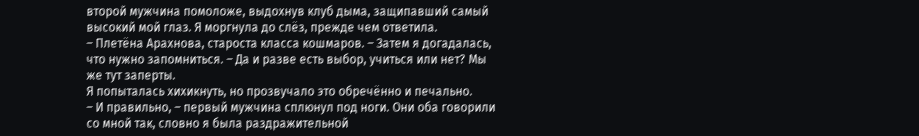второй мужчина помоложе, выдохнув клуб дыма, защипавший самый высокий мой глаз. Я моргнула до слёз, прежде чем ответила.
– Плетёна Арахнова, староста класса кошмаров. – Затем я догадалась, что нужно запомниться. – Да и разве есть выбор, учиться или нет? Мы же тут заперты.
Я попыталась хихикнуть, но прозвучало это обречённо и печально.
– И правильно, – первый мужчина сплюнул под ноги. Они оба говорили со мной так, словно я была раздражительной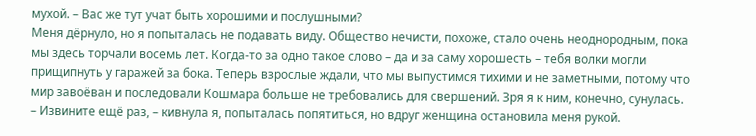мухой. – Вас же тут учат быть хорошими и послушными?
Меня дёрнуло, но я попыталась не подавать виду. Общество нечисти, похоже, стало очень неоднородным, пока мы здесь торчали восемь лет. Когда-то за одно такое слово – да и за саму хорошесть – тебя волки могли прищипнуть у гаражей за бока. Теперь взрослые ждали, что мы выпустимся тихими и не заметными, потому что мир завоёван и последовали Кошмара больше не требовались для свершений. Зря я к ним, конечно, сунулась.
– Извините ещё раз, – кивнула я, попыталась попятиться, но вдруг женщина остановила меня рукой.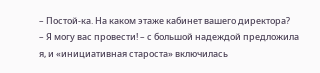– Постой-ка. На каком этаже кабинет вашего директора?
– Я могу вас провести! – с большой надеждой предложила я, и «инициативная староста» включилась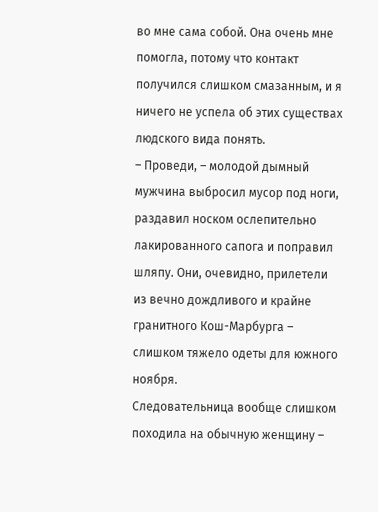во мне сама собой. Она очень мне помогла, потому что контакт получился слишком смазанным, и я ничего не успела об этих существах людского вида понять.
– Проведи, – молодой дымный мужчина выбросил мусор под ноги, раздавил носком ослепительно лакированного сапога и поправил шляпу. Они, очевидно, прилетели из вечно дождливого и крайне гранитного Кош-Марбурга – слишком тяжело одеты для южного ноября.
Следовательница вообще слишком походила на обычную женщину –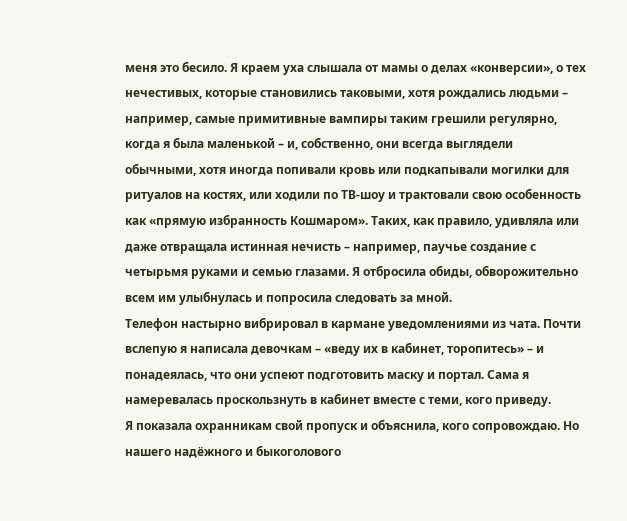меня это бесило. Я краем уха слышала от мамы о делах «конверсии», о тех нечестивых, которые становились таковыми, хотя рождались людьми – например, самые примитивные вампиры таким грешили регулярно, когда я была маленькой – и, собственно, они всегда выглядели обычными, хотя иногда попивали кровь или подкапывали могилки для ритуалов на костях, или ходили по ТВ-шоу и трактовали свою особенность как «прямую избранность Кошмаром». Таких, как правило, удивляла или даже отвращала истинная нечисть – например, паучье создание с четырьмя руками и семью глазами. Я отбросила обиды, обворожительно всем им улыбнулась и попросила следовать за мной.
Телефон настырно вибрировал в кармане уведомлениями из чата. Почти вслепую я написала девочкам – «веду их в кабинет, торопитесь» – и понадеялась, что они успеют подготовить маску и портал. Сама я намеревалась проскользнуть в кабинет вместе с теми, кого приведу.
Я показала охранникам свой пропуск и объяснила, кого сопровождаю. Но нашего надёжного и быкоголового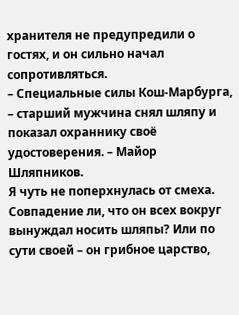хранителя не предупредили о гостях, и он сильно начал сопротивляться.
– Специальные силы Кош-Марбурга, – старший мужчина снял шляпу и показал охраннику своё удостоверения. – Майор Шляпников.
Я чуть не поперхнулась от смеха. Совпадение ли, что он всех вокруг вынуждал носить шляпы? Или по сути своей – он грибное царство,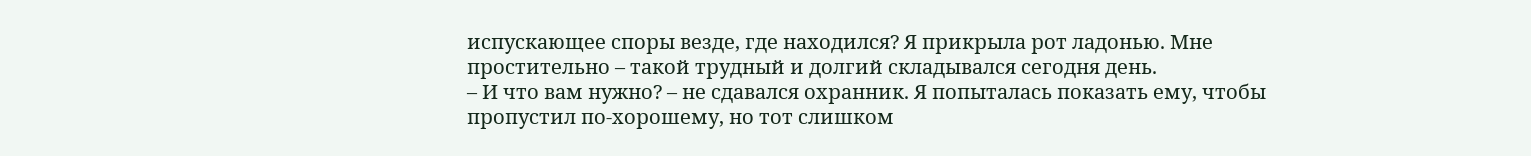испускающее споры везде, где находился? Я прикрыла рот ладонью. Мне простительно – такой трудный и долгий складывался сегодня день.
– И что вам нужно? – не сдавался охранник. Я попыталась показать ему, чтобы пропустил по-хорошему, но тот слишком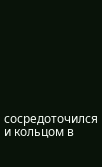сосредоточился и кольцом в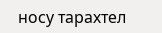носу тарахтел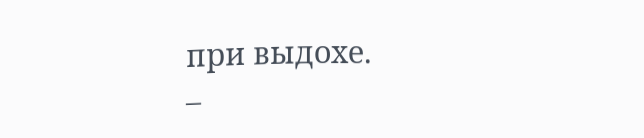при выдохе.
–